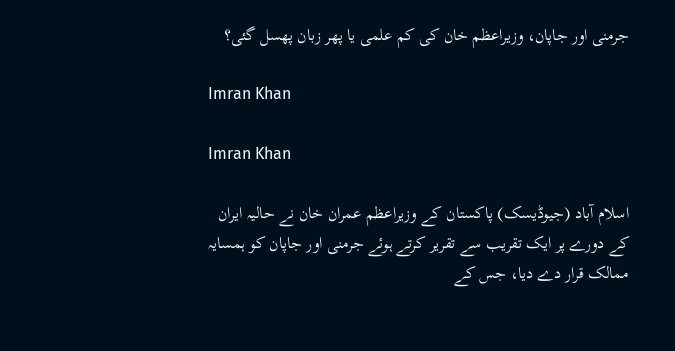جرمنی اور جاپان، وزیراعظم خان کی کم علمی یا پھر زبان پھسل گئی؟

Imran Khan

Imran Khan

اسلام آباد (جیوڈیسک) پاکستان کے وزیراعظم عمران خان نے حالیہ ایران کے دورے پر ایک تقریب سے تقریر کرتے ہوئے جرمنی اور جاپان کو ہمسایہ ممالک قرار دے دیا، جس کے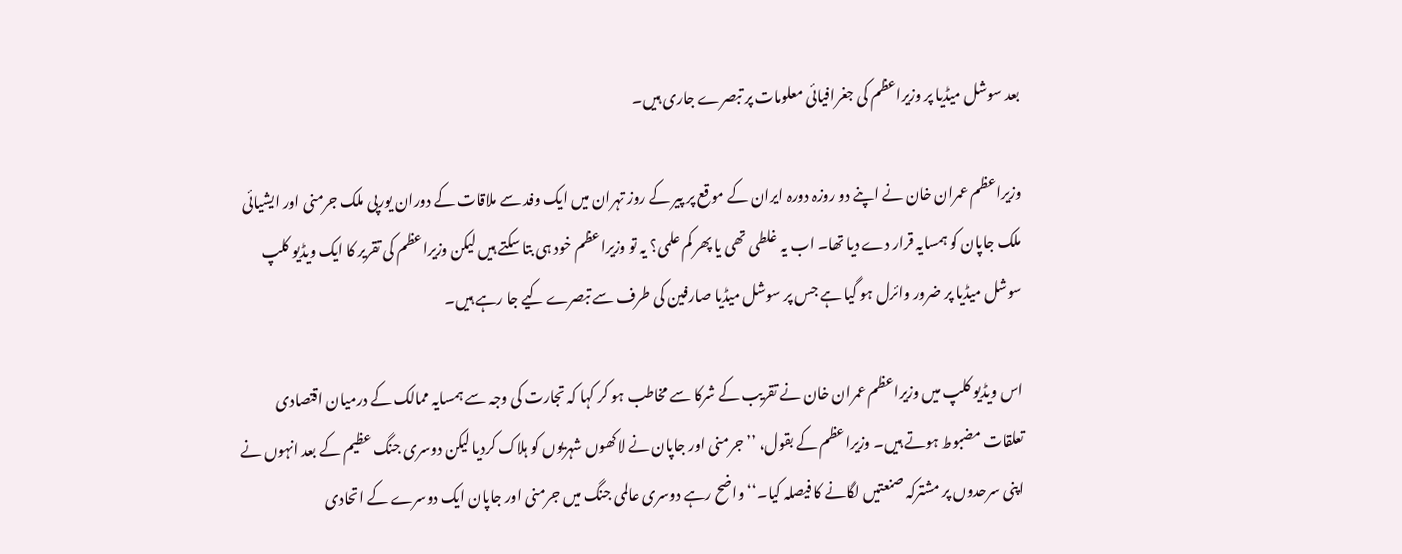بعد سوشل میڈیا پر وزیراعظم کی جغرافیائی معلومات پر تبصرے جاری ہیں۔

وزیراعظم عمران خان نے اپنے دو روزہ دورہ ایران کے موقع پر پیر کے روز تہران میں ایک وفد سے ملاقات کے دوران یورپی ملک جرمنی اور ایشیائی ملک جاپان کو ہمسایہ قرار دے دیا تھا۔ اب یہ غلطی تھی یا پھر کم علمی؟ یہ تو وزیراعظم خود ہی بتا سکتے ہیں لیکن وزیراعظم کی تقریر کا ایک ویڈیو کلپ سوشل میڈیا پر ضرور وائرل ہو گیا ہے جس پر سوشل میڈیا صارفین کی طرف سے تبصرے کیے جا رہے ہیں۔

اس ویڈیو کلپ میں وزیراعظم عمران خان نے تقریب کے شرکا سے مخاطب ہو کر کہا کہ تجارت کی وجہ سے ہمسایہ ممالک کے درمیان اقتصادی تعلقات مضبوط ہوتے ہیں۔ وزیراعظم کے بقول، ’’جرمنی اور جاپان نے لاکھوں شہریوں کو ہلاک کردیا لیکن دوسری جنگ عظیم کے بعد انہوں نے اپنی سرحدوں پر مشترکہ صنعتیں لگانے کا فیصلہ کیا۔‘‘ واضح رہے دوسری عالمی جنگ میں جرمنی اور جاپان ایک دوسرے کے اتحادی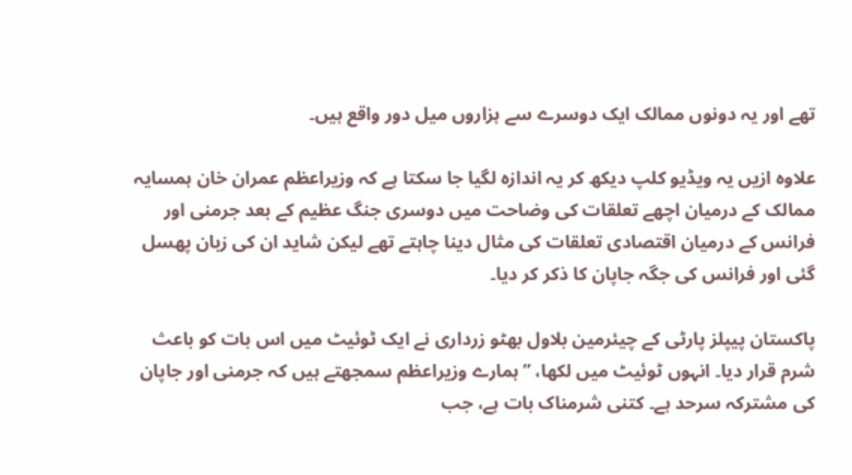تھے اور یہ دونوں ممالک ایک دوسرے سے ہزاروں میل دور واقع ہیں۔

علاوہ ازیں یہ ویڈیو کلپ دیکھ کر یہ اندازہ لگیا جا سکتا ہے کہ وزیراعظم عمران خان ہمسایہ ممالک کے درمیان اچھے تعلقات کی وضاحت میں دوسری جنگ عظیم کے بعد جرمنی اور فرانس کے درمیان اقتصادی تعلقات کی مثال دینا چاہتے تھے لیکن شاید ان کی زبان پھسل گئی اور فرانس کی جگہ جاپان کا ذکر کر دیا۔

پاکستان پیپلز پار‌ٹی کے چیئرمین بلاول بھٹو زرداری نے ایک ٹوئیٹ میں اس بات کو باعث شرم قرار دیا۔ انہوں ٹوئیٹ میں لکھا، ’’ہمارے وزیراعظم سمجھتے ہیں کہ جرمنی اور جاپان کی مشترکہ سرحد ہے۔ کتنی شرمناک بات ہے، جب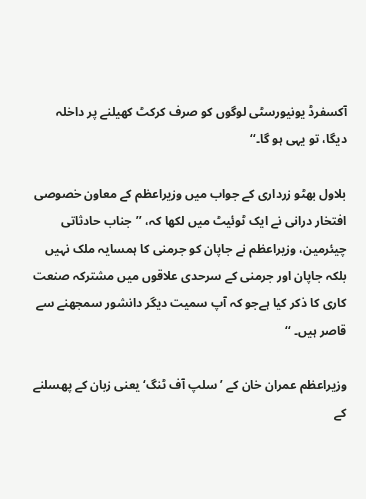آکسفرڈ یونیورسٹی لوگوں کو صرف کرکٹ کھیلنے پر داخلہ دیگا، تو یہی ہو گا۔‘‘

بلاول بھٹو زرداری کے جواب میں وزیراعظم کے معاون خصوصی افتخار درانی نے ایک ٹوئیٹ میں لکھا کہ، ’’جناب حادثاتی چیئرمین، وزیراعظم نے جاپان کو جرمنی کا ہمسایہ ملک نہیں بلکہ جاپان اور جرمنی کے سرحدی علاقوں میں مشترکہ صنعت کاری کا ذکر کیا ہےجو کہ آپ سمیت دیگر دانشور سمجھنے سے قاصر ہیں۔ ‘‘

وزیراعظم عمران خان کے ’سلپ آف ٹنگ‘ یعنی زبان کے پھسلنے کے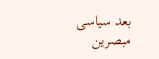بعد سیاسی مبصرین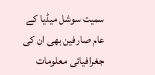سمیت سوشل میڈیا کے عام صارفین بھی ان کی جغرافیائی معلومات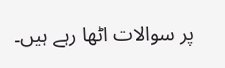پر سوالات اٹھا رہے ہیں۔